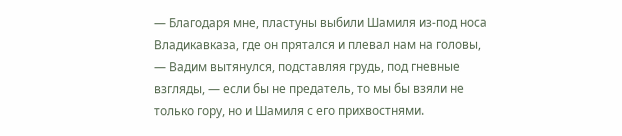— Благодаря мне, пластуны выбили Шамиля из-под носа Владикавказа, где он прятался и плевал нам на головы, — Вадим вытянулся, подставляя грудь, под гневные взгляды, — если бы не предатель, то мы бы взяли не только гору, но и Шамиля с его прихвостнями.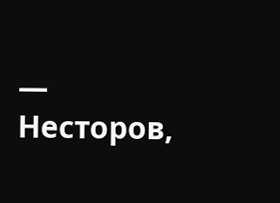— Несторов,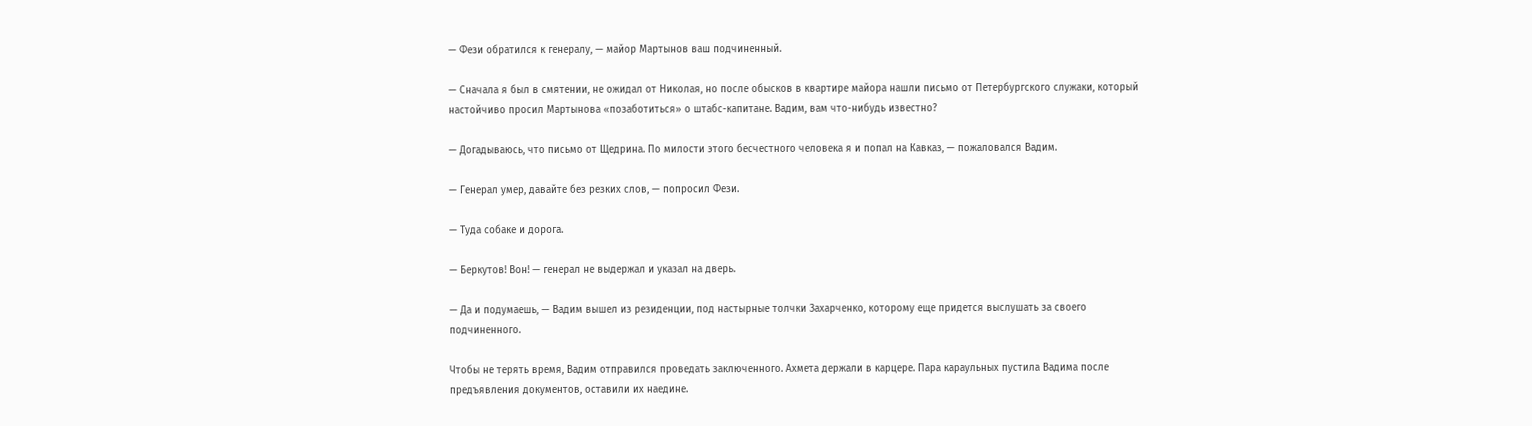— Фези обратился к генералу, — майор Мартынов ваш подчиненный.

— Сначала я был в смятении, не ожидал от Николая, но после обысков в квартире майора нашли письмо от Петербургского служаки, который настойчиво просил Мартынова «позаботиться» о штабс-капитане. Вадим, вам что-нибудь известно?

— Догадываюсь, что письмо от Щедрина. По милости этого бесчестного человека я и попал на Кавказ, — пожаловался Вадим.

— Генерал умер, давайте без резких слов, — попросил Фези.

— Туда собаке и дорога.

— Беркутов! Вон! — генерал не выдержал и указал на дверь.

— Да и подумаешь, — Вадим вышел из резиденции, под настырные толчки Захарченко, которому еще придется выслушать за своего подчиненного.

Чтобы не терять время, Вадим отправился проведать заключенного. Ахмета держали в карцере. Пара караульных пустила Вадима после предъявления документов, оставили их наедине.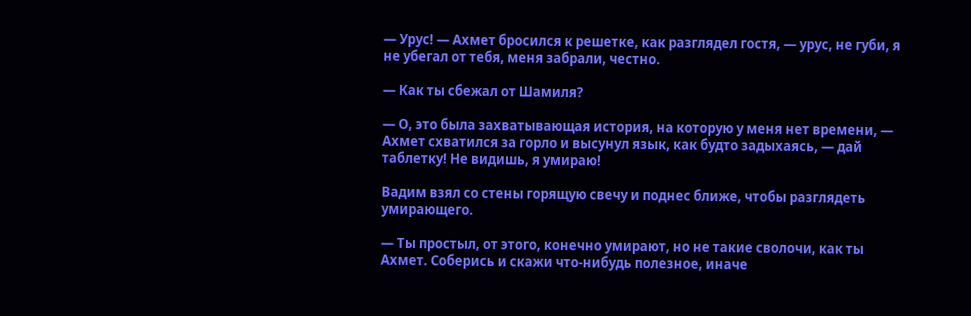— Урус! — Ахмет бросился к решетке, как разглядел гостя, — урус, не губи, я не убегал от тебя, меня забрали, честно.

— Как ты сбежал от Шамиля?

— О, это была захватывающая история, на которую у меня нет времени, — Ахмет схватился за горло и высунул язык, как будто задыхаясь, — дай таблетку! Не видишь, я умираю!

Вадим взял со стены горящую свечу и поднес ближе, чтобы разглядеть умирающего.

— Ты простыл, от этого, конечно умирают, но не такие сволочи, как ты Ахмет. Соберись и скажи что-нибудь полезное, иначе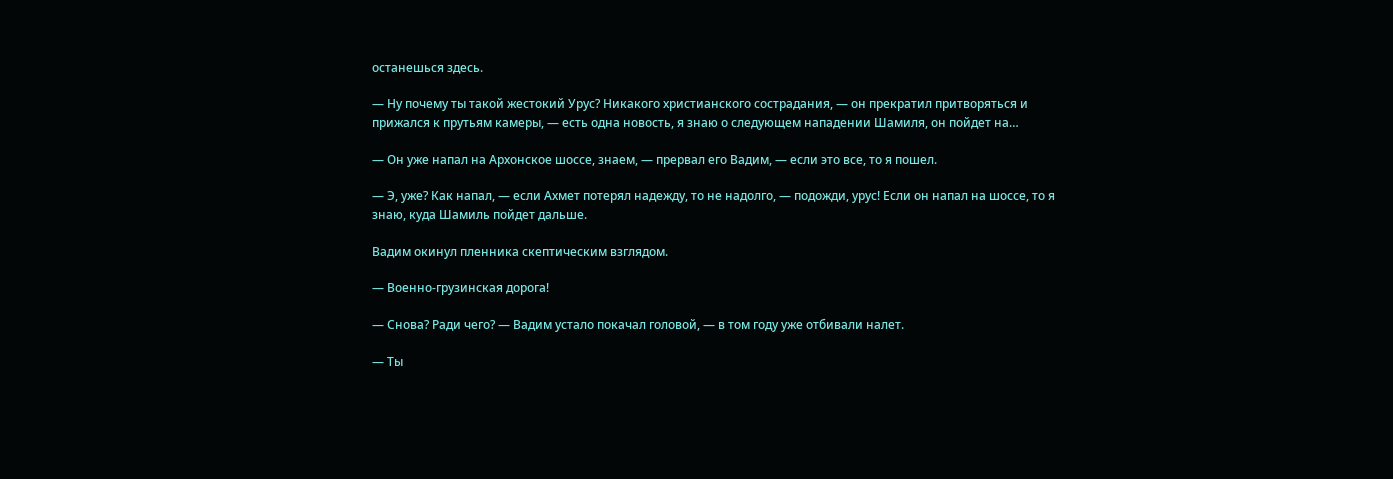останешься здесь.

— Ну почему ты такой жестокий Урус? Никакого христианского сострадания, — он прекратил притворяться и прижался к прутьям камеры, — есть одна новость, я знаю о следующем нападении Шамиля, он пойдет на…

— Он уже напал на Архонское шоссе, знаем, — прервал его Вадим, — если это все, то я пошел.

— Э, уже? Как напал, — если Ахмет потерял надежду, то не надолго, — подожди, урус! Если он напал на шоссе, то я знаю, куда Шамиль пойдет дальше.

Вадим окинул пленника скептическим взглядом.

— Военно-грузинская дорога!

— Снова? Ради чего? — Вадим устало покачал головой, — в том году уже отбивали налет.

— Ты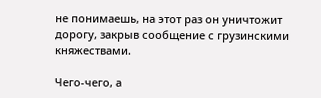не понимаешь, на этот раз он уничтожит дорогу, закрыв сообщение с грузинскими княжествами.

Чего-чего, а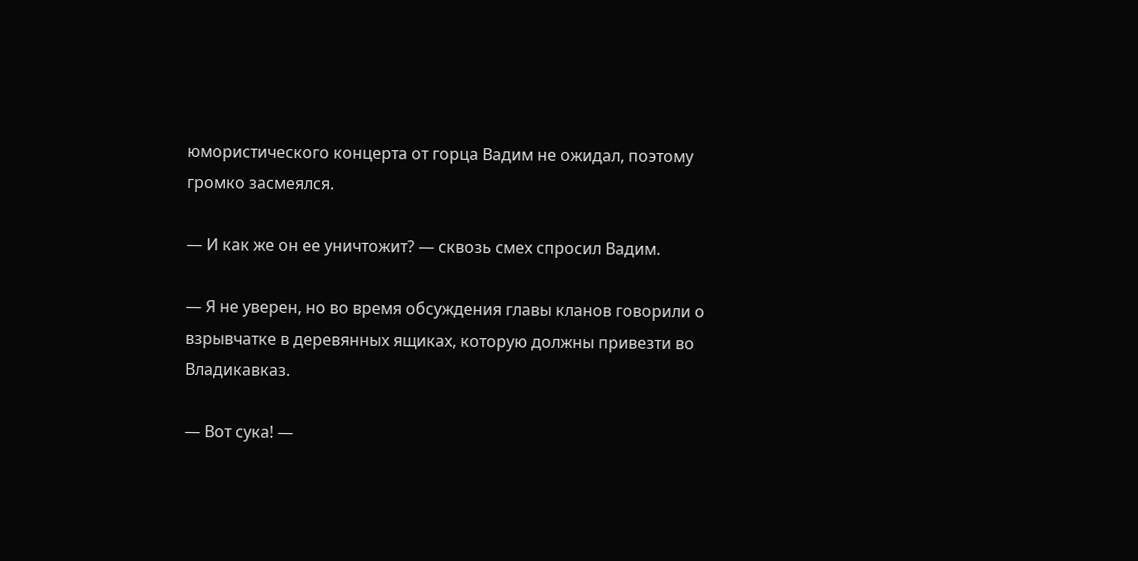юмористического концерта от горца Вадим не ожидал, поэтому громко засмеялся.

— И как же он ее уничтожит? — сквозь смех спросил Вадим.

— Я не уверен, но во время обсуждения главы кланов говорили о взрывчатке в деревянных ящиках, которую должны привезти во Владикавказ.

— Вот сука! —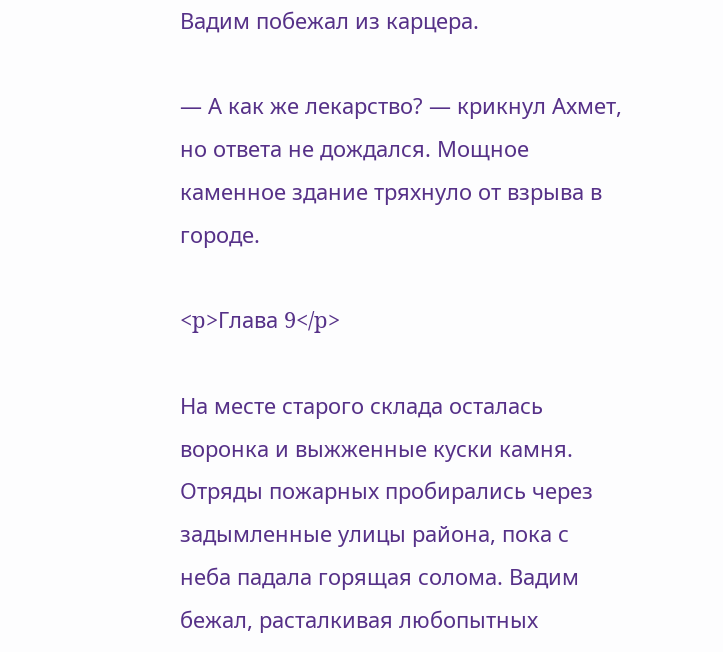Вадим побежал из карцера.

— А как же лекарство? — крикнул Ахмет, но ответа не дождался. Мощное каменное здание тряхнуло от взрыва в городе.

<p>Глава 9</p>

На месте старого склада осталась воронка и выжженные куски камня. Отряды пожарных пробирались через задымленные улицы района, пока с неба падала горящая солома. Вадим бежал, расталкивая любопытных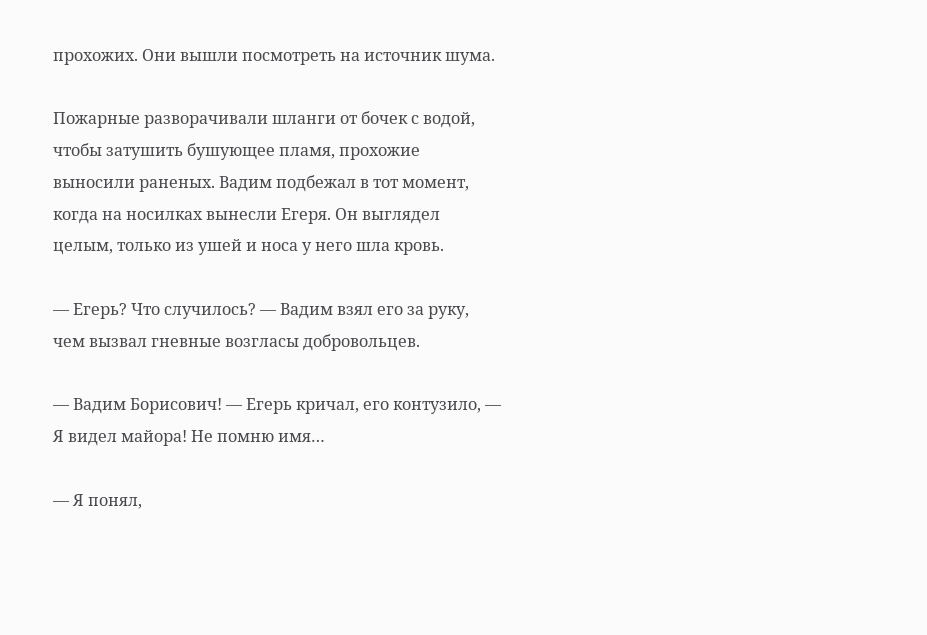прохожих. Они вышли посмотреть на источник шума.

Пожарные разворачивали шланги от бочек с водой, чтобы затушить бушующее пламя, прохожие выносили раненых. Вадим подбежал в тот момент, когда на носилках вынесли Егеря. Он выглядел целым, только из ушей и носа у него шла кровь.

— Егерь? Что случилось? — Вадим взял его за руку, чем вызвал гневные возгласы добровольцев.

— Вадим Борисович! — Егерь кричал, его контузило, — Я видел майора! Не помню имя…

— Я понял,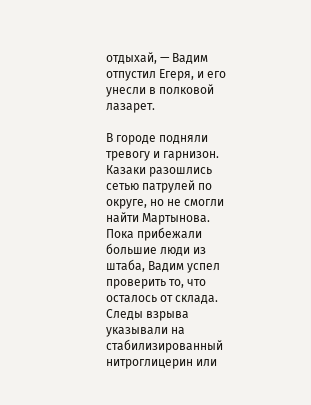отдыхай, — Вадим отпустил Егеря, и его унесли в полковой лазарет.

В городе подняли тревогу и гарнизон. Казаки разошлись сетью патрулей по округе, но не смогли найти Мартынова. Пока прибежали большие люди из штаба, Вадим успел проверить то, что осталось от склада. Следы взрыва указывали на стабилизированный нитроглицерин или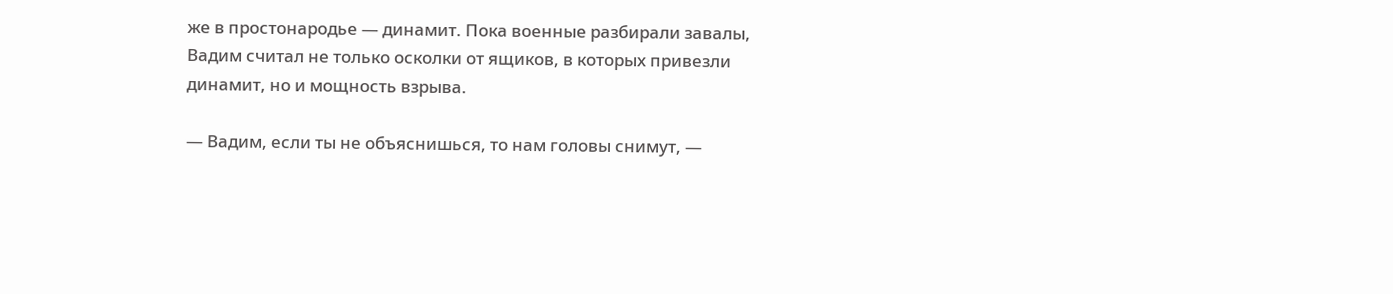же в простонародье — динамит. Пока военные разбирали завалы, Вадим считал не только осколки от ящиков, в которых привезли динамит, но и мощность взрыва.

— Вадим, если ты не объяснишься, то нам головы снимут, —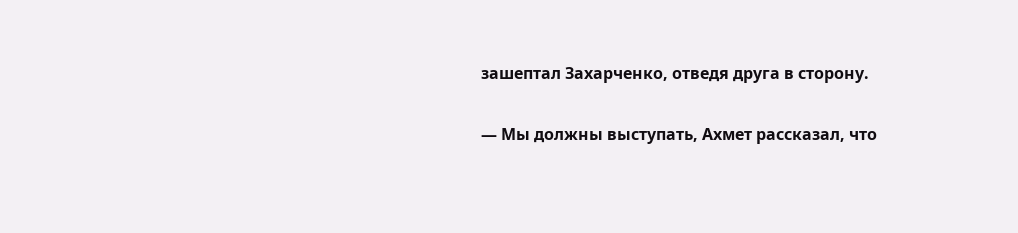зашептал Захарченко, отведя друга в сторону.

— Мы должны выступать, Ахмет рассказал, что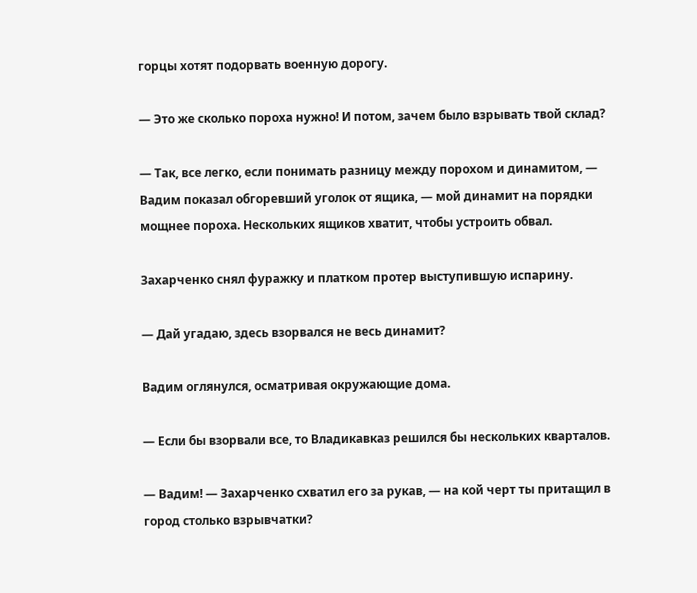горцы хотят подорвать военную дорогу.

— Это же сколько пороха нужно! И потом, зачем было взрывать твой склад?

— Так, все легко, если понимать разницу между порохом и динамитом, — Вадим показал обгоревший уголок от ящика, — мой динамит на порядки мощнее пороха. Нескольких ящиков хватит, чтобы устроить обвал.

Захарченко снял фуражку и платком протер выступившую испарину.

— Дай угадаю, здесь взорвался не весь динамит?

Вадим оглянулся, осматривая окружающие дома.

— Если бы взорвали все, то Владикавказ решился бы нескольких кварталов.

— Вадим! — Захарченко схватил его за рукав, — на кой черт ты притащил в город столько взрывчатки?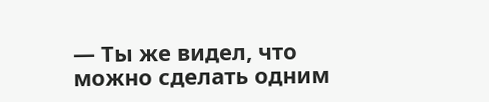— Ты же видел, что можно сделать одним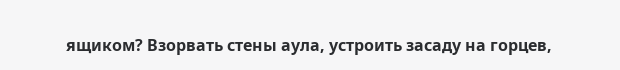ящиком? Взорвать стены аула, устроить засаду на горцев,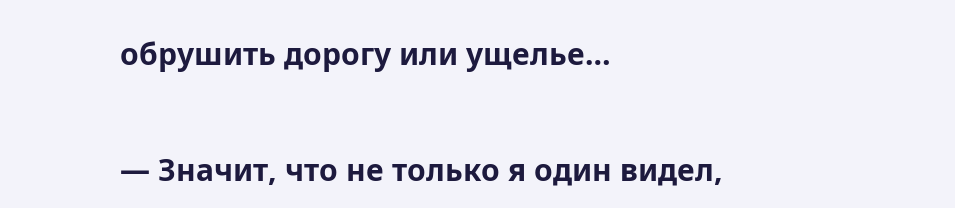обрушить дорогу или ущелье…

— Значит, что не только я один видел,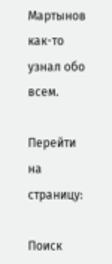Мартынов как-то узнал обо всем.

Перейти на страницу:

Поиск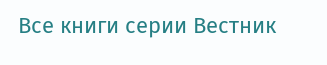Все книги серии Вестник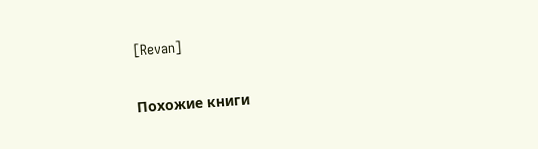[Revan]

Похожие книги